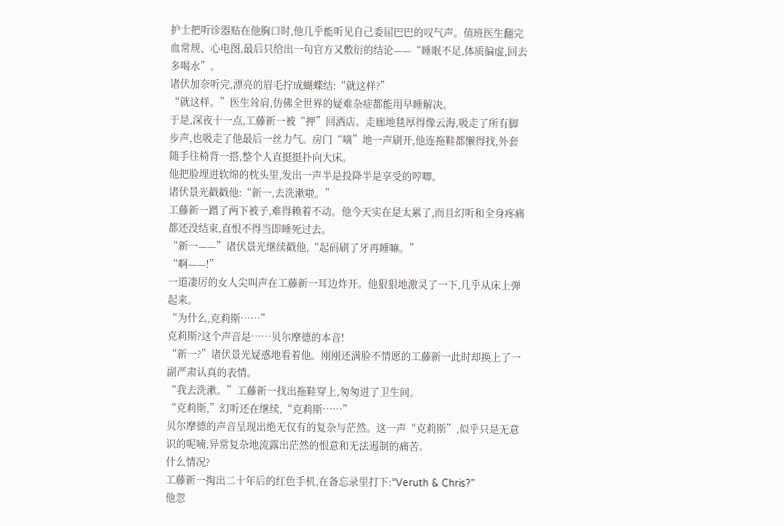护士把听诊器贴在他胸口时,他几乎能听见自己委屈巴巴的叹气声。值班医生翻完血常规、心电图,最后只给出一句官方又敷衍的结论——“睡眠不足,体质偏虚,回去多喝水”。
诸伏加奈听完,漂亮的眉毛拧成蝴蝶结:“就这样?”
“就这样。”医生耸肩,仿佛全世界的疑难杂症都能用早睡解决。
于是,深夜十一点,工藤新一被“押”回酒店。走廊地毯厚得像云海,吸走了所有脚步声,也吸走了他最后一丝力气。房门“嘀”地一声刷开,他连拖鞋都懒得找,外套随手往椅背一搭,整个人直挺挺扑向大床。
他把脸埋进软绵的枕头里,发出一声半是投降半是享受的哼唧。
诸伏景光戳戳他:“新一,去洗漱啦。”
工藤新一蹭了两下被子,难得赖着不动。他今天实在是太累了,而且幻听和全身疼痛都还没结束,直恨不得当即睡死过去。
“新一——”诸伏景光继续戳他,“起码刷了牙再睡嘛。”
“啊——!”
一道凄厉的女人尖叫声在工藤新一耳边炸开。他狠狠地激灵了一下,几乎从床上弹起来。
“为什么,克莉斯……”
克莉斯?这个声音是……贝尔摩德的本音!
“新一?”诸伏景光疑惑地看着他。刚刚还满脸不情愿的工藤新一此时却换上了一副严肃认真的表情。
“我去洗漱。”工藤新一找出拖鞋穿上,匆匆进了卫生间。
“克莉斯,”幻听还在继续,“克莉斯……”
贝尔摩德的声音呈现出绝无仅有的复杂与茫然。这一声“克莉斯”,似乎只是无意识的呢喃,异常复杂地流露出茫然的恨意和无法遏制的痛苦。
什么情况?
工藤新一掏出二十年后的红色手机,在备忘录里打下:“Veruth & Chris?”
他忽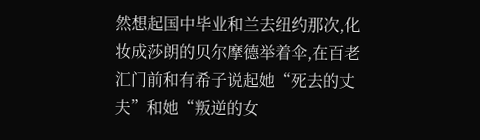然想起国中毕业和兰去纽约那次,化妆成莎朗的贝尔摩德举着伞,在百老汇门前和有希子说起她“死去的丈夫”和她“叛逆的女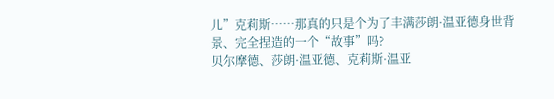儿”克莉斯……那真的只是个为了丰满莎朗·温亚德身世背景、完全捏造的一个“故事”吗?
贝尔摩德、莎朗·温亚德、克莉斯·温亚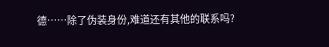德……除了伪装身份,难道还有其他的联系吗?